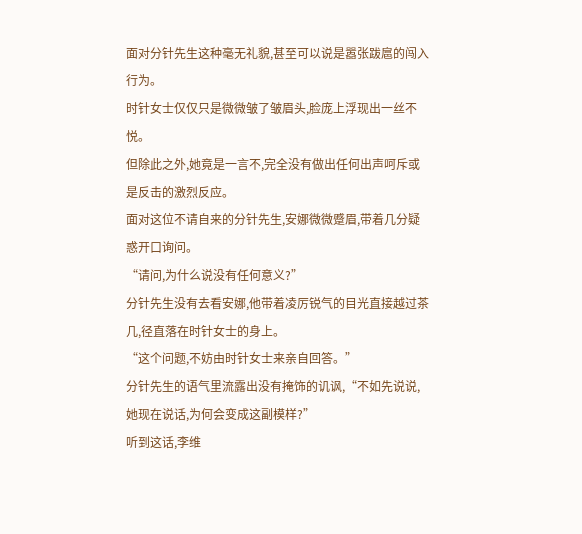面对分针先生这种毫无礼貌,甚至可以说是嚣张跋扈的闯入行为。
时针女士仅仅只是微微皱了皱眉头,脸庞上浮现出一丝不悦。
但除此之外,她竟是一言不,完全没有做出任何出声呵斥或是反击的激烈反应。
面对这位不请自来的分针先生,安娜微微蹙眉,带着几分疑惑开口询问。
“请问,为什么说没有任何意义?”
分针先生没有去看安娜,他带着凌厉锐气的目光直接越过茶几,径直落在时针女士的身上。
“这个问题,不妨由时针女士来亲自回答。”
分针先生的语气里流露出没有掩饰的讥讽,“不如先说说,她现在说话,为何会变成这副模样?”
听到这话,李维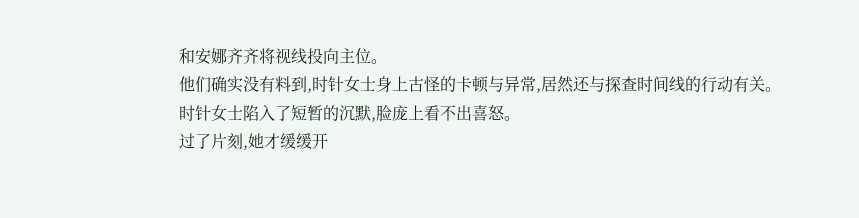和安娜齐齐将视线投向主位。
他们确实没有料到,时针女士身上古怪的卡顿与异常,居然还与探查时间线的行动有关。
时针女士陷入了短暂的沉默,脸庞上看不出喜怒。
过了片刻,她才缓缓开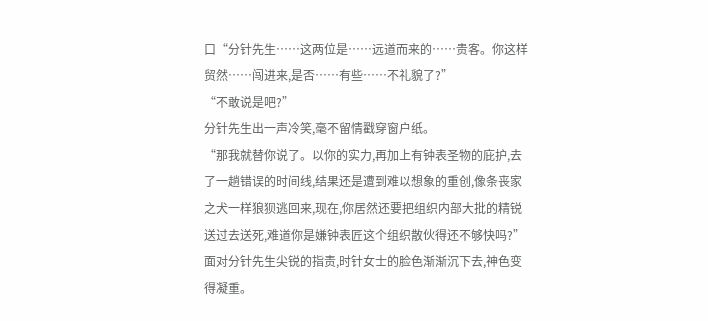口“分针先生……这两位是……远道而来的……贵客。你这样贸然……闯进来,是否……有些……不礼貌了?”
“不敢说是吧?”
分针先生出一声冷笑,毫不留情戳穿窗户纸。
“那我就替你说了。以你的实力,再加上有钟表圣物的庇护,去了一趟错误的时间线,结果还是遭到难以想象的重创,像条丧家之犬一样狼狈逃回来,现在,你居然还要把组织内部大批的精锐送过去送死,难道你是嫌钟表匠这个组织散伙得还不够快吗?”
面对分针先生尖锐的指责,时针女士的脸色渐渐沉下去,神色变得凝重。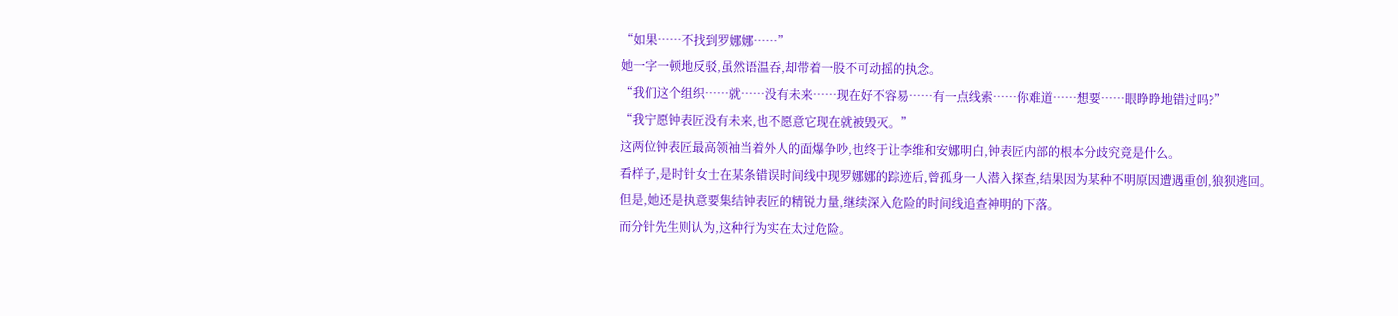“如果……不找到罗娜娜……”
她一字一顿地反驳,虽然语温吞,却带着一股不可动摇的执念。
“我们这个组织……就……没有未来……现在好不容易……有一点线索……你难道……想要……眼睁睁地错过吗?”
“我宁愿钟表匠没有未来,也不愿意它现在就被毁灭。”
这两位钟表匠最高领袖当着外人的面爆争吵,也终于让李维和安娜明白,钟表匠内部的根本分歧究竟是什么。
看样子,是时针女士在某条错误时间线中现罗娜娜的踪迹后,曾孤身一人潜入探查,结果因为某种不明原因遭遇重创,狼狈逃回。
但是,她还是执意要集结钟表匠的精锐力量,继续深入危险的时间线追查神明的下落。
而分针先生则认为,这种行为实在太过危险。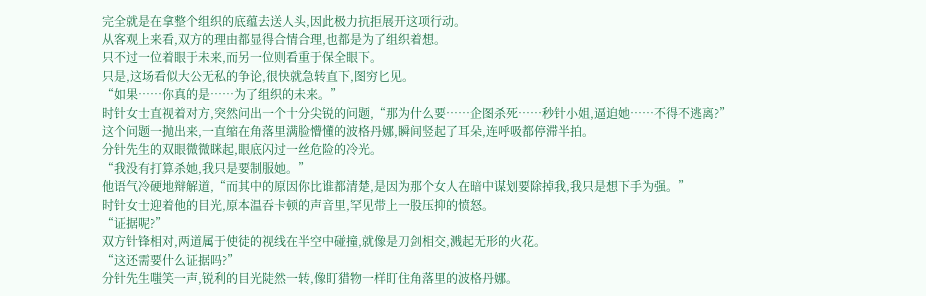完全就是在拿整个组织的底蕴去送人头,因此极力抗拒展开这项行动。
从客观上来看,双方的理由都显得合情合理,也都是为了组织着想。
只不过一位着眼于未来,而另一位则看重于保全眼下。
只是,这场看似大公无私的争论,很快就急转直下,图穷匕见。
“如果……你真的是……为了组织的未来。”
时针女士直视着对方,突然问出一个十分尖锐的问题,“那为什么要……企图杀死……秒针小姐,逼迫她……不得不逃离?”
这个问题一抛出来,一直缩在角落里满脸懵懂的波格丹娜,瞬间竖起了耳朵,连呼吸都停滞半拍。
分针先生的双眼微微眯起,眼底闪过一丝危险的冷光。
“我没有打算杀她,我只是要制服她。”
他语气冷硬地辩解道,“而其中的原因你比谁都清楚,是因为那个女人在暗中谋划要除掉我,我只是想下手为强。”
时针女士迎着他的目光,原本温吞卡顿的声音里,罕见带上一股压抑的愤怒。
“证据呢?”
双方针锋相对,两道属于使徒的视线在半空中碰撞,就像是刀剑相交,溅起无形的火花。
“这还需要什么证据吗?”
分针先生嗤笑一声,锐利的目光陡然一转,像盯猎物一样盯住角落里的波格丹娜。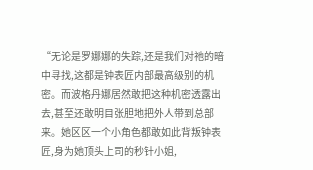“无论是罗娜娜的失踪,还是我们对祂的暗中寻找,这都是钟表匠内部最高级别的机密。而波格丹娜居然敢把这种机密透露出去,甚至还敢明目张胆地把外人带到总部来。她区区一个小角色都敢如此背叛钟表匠,身为她顶头上司的秒针小姐,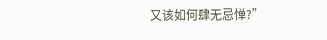又该如何肆无忌惮?”